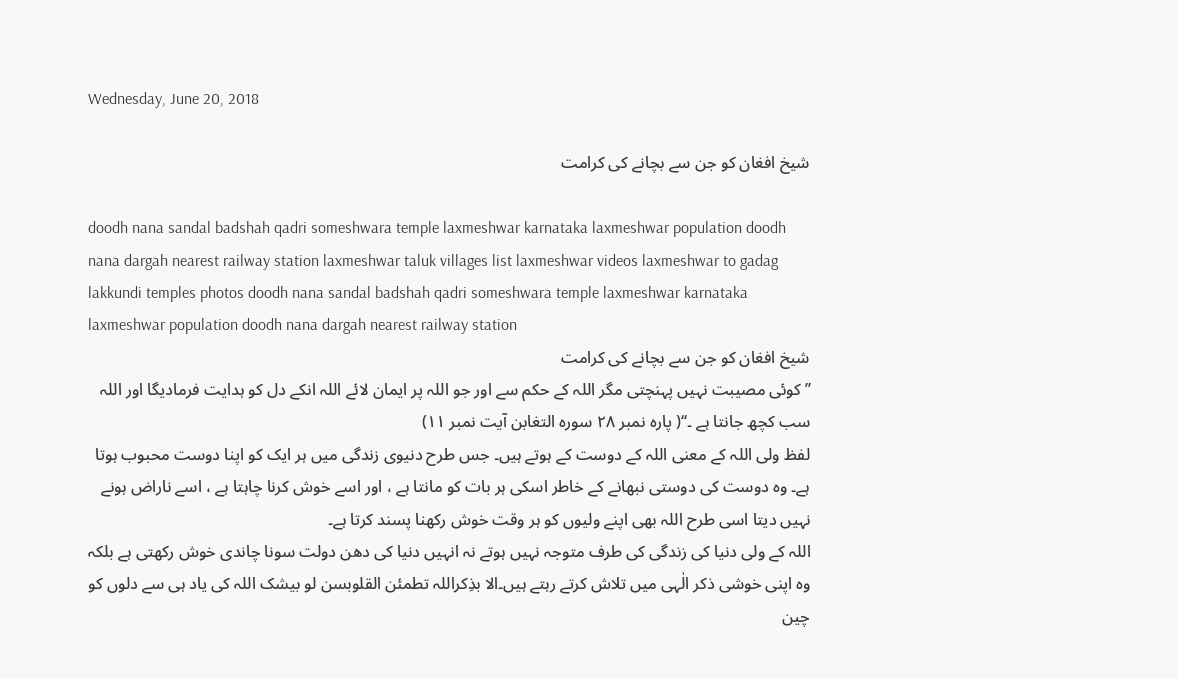Wednesday, June 20, 2018

شیخ افغان کو جن سے بچانے کی کرامت

doodh nana sandal badshah qadri someshwara temple laxmeshwar karnataka laxmeshwar population doodh nana dargah nearest railway station laxmeshwar taluk villages list laxmeshwar videos laxmeshwar to gadag lakkundi temples photos doodh nana sandal badshah qadri someshwara temple laxmeshwar karnataka laxmeshwar population doodh nana dargah nearest railway station
شیخ افغان کو جن سے بچانے کی کرامت
’’کوئی مصیبت نہیں پہنچتی مگر اللہ کے حکم سے اور جو اللہ پر ایمان لائے اللہ انکے دل کو ہدایت فرمادیگا اور اللہ سب کچھ جانتا ہے ۔‘‘( پارہ نمبر ۲۸ سورہ التغابن آیت نمبر ۱۱)
لفظ ولی اللہ کے معنی اللہ کے دوست کے ہوتے ہیں۔ جس طرح دنیوی زندگی میں ہر ایک کو اپنا دوست محبوب ہوتا ہے۔ وہ دوست کی دوستی نبھانے کے خاطر اسکی ہر بات کو مانتا ہے ، اور اسے خوش کرنا چاہتا ہے ، اسے ناراض ہونے نہیں دیتا اسی طرح اللہ بھی اپنے ولیوں کو ہر وقت خوش رکھنا پسند کرتا ہے۔
اللہ کے ولی دنیا کی زندگی کی طرف متوجہ نہیں ہوتے نہ انہیں دنیا کی دھن دولت سونا چاندی خوش رکھتی ہے بلکہ وہ اپنی خوشی ذکر الٰہی میں تلاش کرتے رہتے ہیں۔الا بذِکراللہ تطمئن القلوبسن لو بیشک اللہ کی یاد ہی سے دلوں کو چین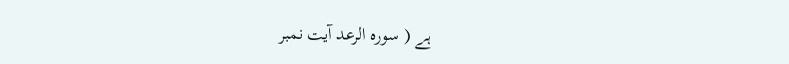ہے ( سورہ الرعد آیت نمبر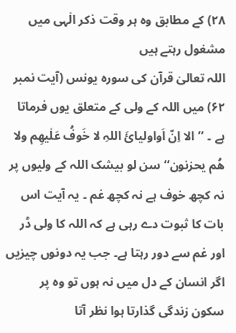۲۸) کے مطابق وہ ہر وقت ذکر الٰہی میں مشغول رہتے ہیں
اللہ تعالیٰ قرآن کی سورہ یونس (آیت نمبر ۶۲) میں اللہ کے ولی کے متعلق یوں فرماتا ہے ۔ ’’الا اِنّ اَواولیائَ اللہِ لا خَوفُ عَلٰیھِم ولا ھُم یحزنون‘‘سن لو بیشک اللہ کے ولیوں پر نہ کچھ خوف ہے نہ کچھ غم ۔ یہ آیت اس بات کا ثبوت دے رہی ہے کہ اللہ کا ولی ڈر اور غم سے دور رہتا ہے۔ جب یہ دونوں چیزیں اگر انسان کے دل میں نہ ہوں تو وہ پر سکون زندگی گذارتا ہوا نظر آتا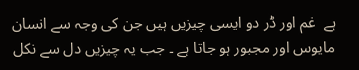ہے  غم اور ڈر دو ایسی چیزیں ہیں جن کی وجہ سے انسان مایوس اور مجبور ہو جاتا ہے ۔ جب یہ چیزیں دل سے نکل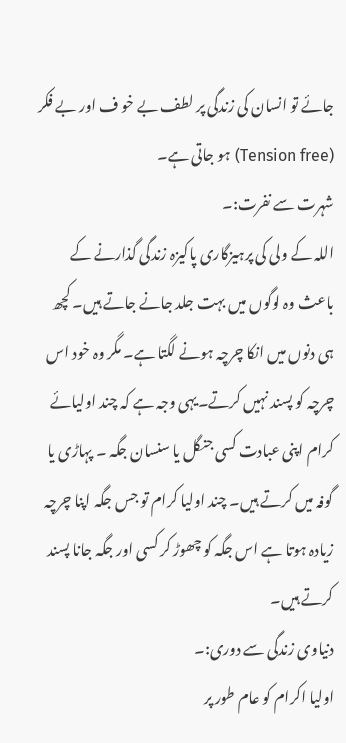جائے تو انسان کی زندگی پر لطف بے خو ف اور بے فکر (Tension free) ہو جاتی ہے۔
شہرت سے نفرت:۔
اللہ کے ولی کی پرہیزگاری پاکیزہ زندگی گذارنے کے باعث وہ لوگوں میں بہت جلد جانے جاتے ہیں۔ کچھ ہی دنوں میں انکا چرچہ ہونے لگتا ہے۔ مگر وہ خود اس چرچہ کو پسند نہیں کرتے۔یہی وجہ ہے کہ چند اولیائے کرام اپنی عبادت کسی جنگل یا سنسان جگہ ۔ پہاڑی یا گوفہ میں کرتے ہیں۔ چند اولیا کرام تو جس جگہ اپنا چرچہ زیادہ ہوتا ہے اس جگہ کو چھوڑ کر کسی اور جگہ جانا پسند کرتے ہیں۔
دنیاوی زندگی سے دوری:۔
اولیا اکرام کو عام طور پر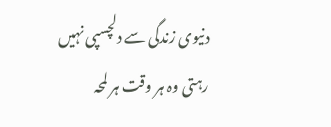دنیوی زندگی سے دلچسپی نہیں رہتی وہ ہر وقت ہر لمحہ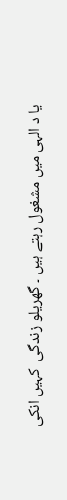یا د الہی میں مشغول رہتے ہیں ۔ گھریلو زندگی  کہیں انکی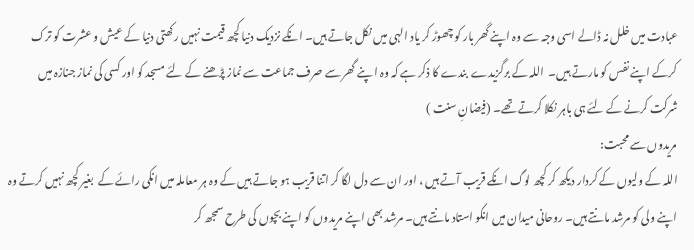عبادت میں خلل نہ ڈالے اسی وجہ سے وہ اپنے گھر بار کو چھوڑ کر یاد الہی میں نکل جاتے ہیں۔ انکے نزدیک دنیا کچھ قیمت نہیں رکھتی دنیا کے عیش و عشرت کو ترک کرکے اپنے نفس کو مارتے ہیں۔  اللہ کے برگزیدے  بندے کا ذکر ہے کہ وہ ا پنے گھر سے صرف جماعت سے نماز پڑھنے کے لئے مسجد کو اور کسی کی نماز جنازہ میں شرکت کرنے کے لئے ہی باہر نکلا کرتے تھے۔ (فیضانِ سنت )
مریدوں سے محبت:
اللہ کے ولیوں کے کردار دیکھ کر کچھ لوگ انکے قریب آتے ہیں ، اور ان سے دل لگا کر اتنا قریب ہو جاتے ہیں کے وہ ہر معاملہ میں انکی رائے کے  بغیر کچھ نہیں کرتے وہ اپنے ولی کو مرشد مانتے ہیں۔ روحانی میدان میں انکو استاد مانتے ہیں۔ مرشد بھی اپنے مریدوں کو اپنے بچوں کی طرح سمجھ کر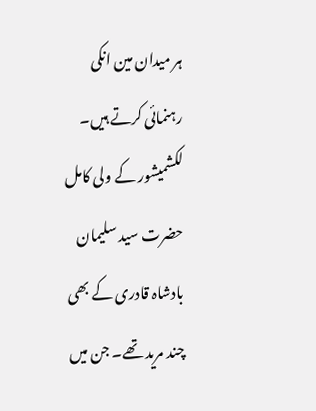ہر میدان مین انکی رہنمائی کرتے ہیں۔
لکشمیشور کے ولی کامل حضرت سید سلیمان  بادشاہ قادری کے بھی چند مرید تھے۔ جن میں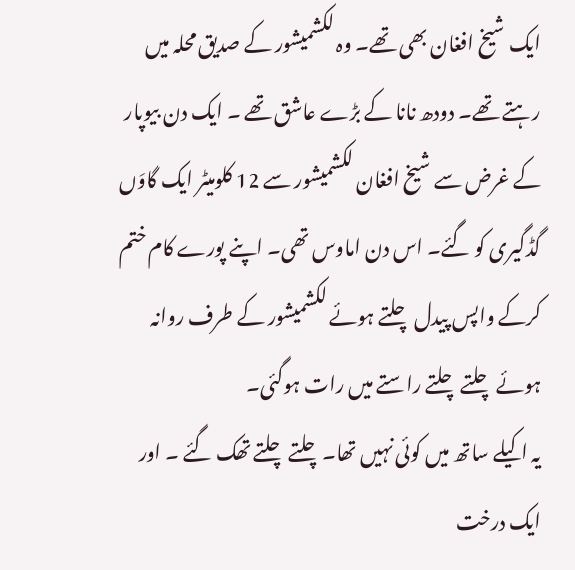ایک شیخ افغان بھی تھے۔ وہ لکشمیشور کے صدیق محلہ میں رہتے تھے۔ دودھ نانا کے بڑے عاشق تھے ۔ ایک دن بیوپار کے غرض سے شیخ افغان لکشمیشور سے 12 کلومیٹر ایک گاوَں گڈگیری کو گئے۔ اس دن اماوس تھی۔ اپنے پورے کام ختم کرکے واپس پیدل چلتے ہوئے لکشمیشور کے طرف روانہ ہوئے چلتے چلتے راستے میں رات ہوگئی۔
یہ اکیلے ساتھ میں کوئی نہیں تھا۔چلتے چلتے تھک گئے ۔ اور ایک درخت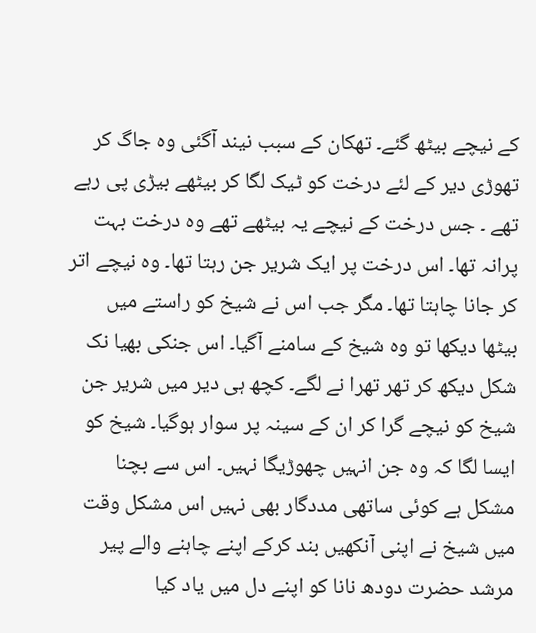کے نیچے بیٹھ گئے۔ تھکان کے سبب نیند آگئی وہ جاگ کر تھوڑی دیر کے لئے درخت کو ٹیک لگا کر بیٹھے بیڑی پی رہے تھے ۔ جس درخت کے نیچے یہ بیٹھے تھے وہ درخت بہت پرانہ تھا۔ اس درخت پر ایک شریر جن رہتا تھا۔ وہ نیچے اتر کر جانا چاہتا تھا۔ مگر جب اس نے شیخ کو راستے میں بیٹھا دیکھا تو وہ شیخ کے سامنے آگیا۔ اس جنکی بھیا نک شکل دیکھ کر تھر تھرا نے لگے۔ کچھ ہی دیر میں شریر جن شیخ کو نیچے گرا کر ان کے سینہ پر سوار ہوگیا۔ شیخ کو ایسا لگا کہ وہ جن انہیں چھوڑیگا نہیں۔ اس سے بچنا مشکل ہے کوئی ساتھی مددگار بھی نہیں اس مشکل وقت میں شیخ نے اپنی آنکھیں بند کرکے اپنے چاہنے والے پیر مرشد حضرت دودھ نانا کو اپنے دل میں یاد کیا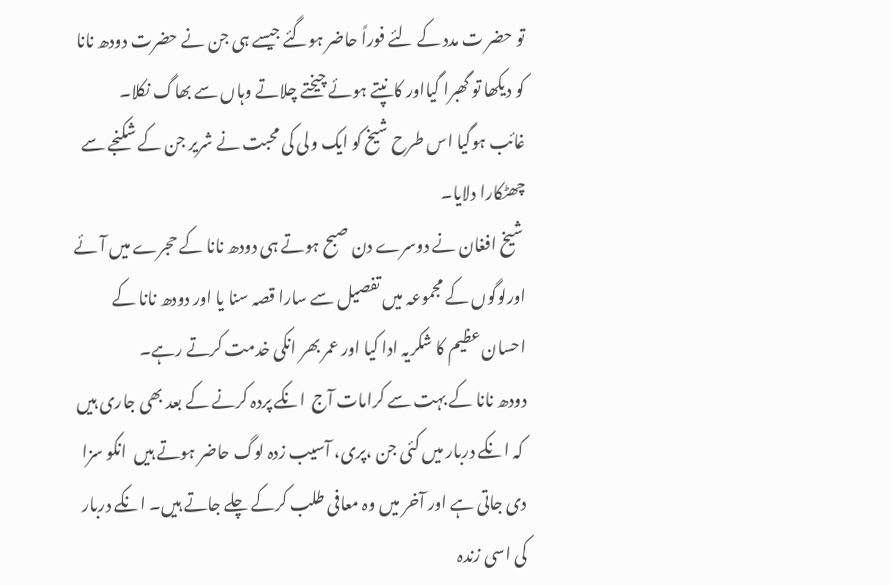تو حضر ت مدد کے لئے فوراً حاضر ہوگئے جیسے ہی جن نے حضرت دودھ نانا کو دیکھا تو گھبرا گیااور کانپتے ہوئے چیختے چلاتے وہاں سے بھاگ نکلا۔
غائب ہوگیا اس طرح شیخ کو ایک ولی کی محبت نے شریر جن کے شکنجے سے چھٹکارا دلایا۔
 شیخ افغان نے دوسرے دن صبح ہوتے ہی دودھ نانا کے حجرے میں آئے اورلوگوں کے مجموعہ میں تفصیل سے سارا قصہ سنا یا اور دودھ نانا کے احسان عظیم کا شکریہ ادا کیا اور عمر بھر انکی خدمت کرتے رہے۔
دودھ نانا کے بہت سے کرامات آج  انکے پردہ کرنے کے بعد بھی جاری ہیں
 کہ انکے دربار میں کئی جن ،پری، آسیب زدہ لوگ حاضر ہوتے ہیں  انکو سزا دی جاتی ہے اور آخر میں وہ معافی طلب کرکے چلے جاتے ہیں۔ انکے دربار کی اسی زندہ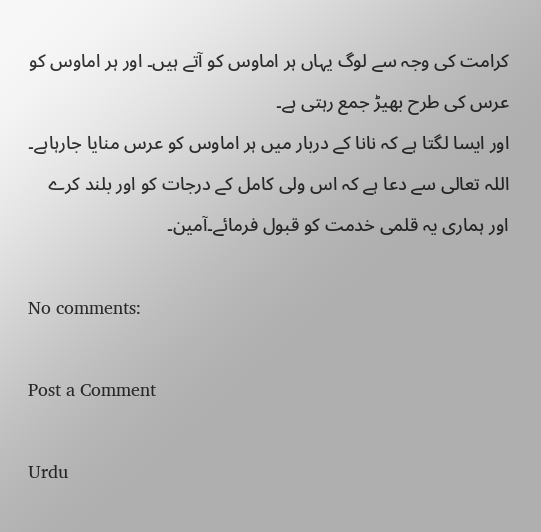کرامت کی وجہ سے لوگ یہاں ہر اماوس کو آتے ہیں۔ اور ہر اماوس کو عرس کی طرح بھیڑ جمع رہتی ہے۔
اور ایسا لگتا ہے کہ نانا کے دربار میں ہر اماوس کو عرس منایا جارہاہے۔
اللہ تعالی سے دعا ہے کہ اس ولی کامل کے درجات کو اور بلند کرے اور ہماری یہ قلمی خدمت کو قبول فرمائے۔آمین۔

No comments:

Post a Comment

Urdu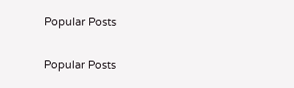Popular Posts

Popular Posts